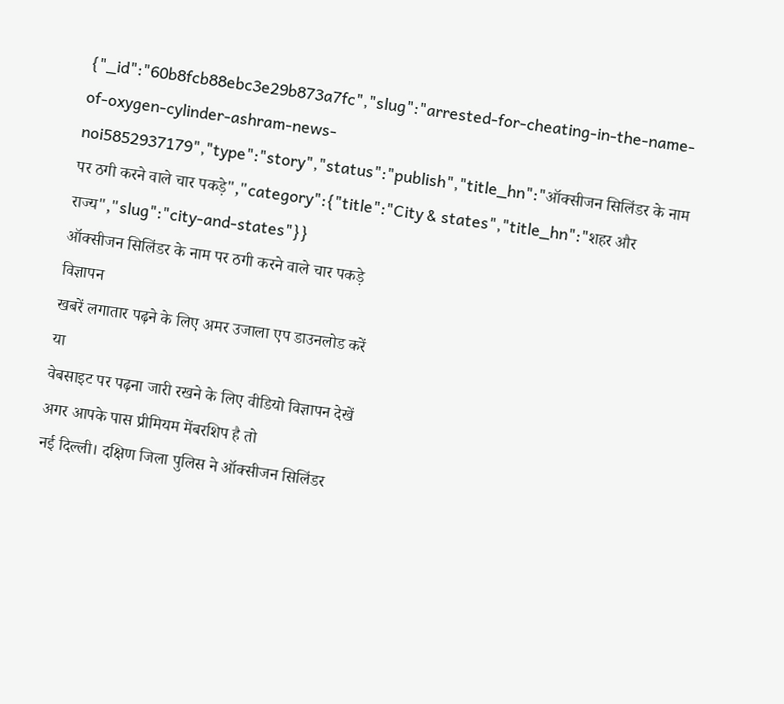{"_id":"60b8fcb88ebc3e29b873a7fc","slug":"arrested-for-cheating-in-the-name-of-oxygen-cylinder-ashram-news-noi5852937179","type":"story","status":"publish","title_hn":"ऑक्सीजन सिलिंडर के नाम पर ठगी करने वाले चार पकड़े","category":{"title":"City & states","title_hn":"शहर और राज्य","slug":"city-and-states"}}
ऑक्सीजन सिलिंडर के नाम पर ठगी करने वाले चार पकड़े
विज्ञापन
खबरें लगातार पढ़ने के लिए अमर उजाला एप डाउनलोड करें
या
वेबसाइट पर पढ़ना जारी रखने के लिए वीडियो विज्ञापन देखें
अगर आपके पास प्रीमियम मेंबरशिप है तो
नई दिल्ली। दक्षिण जिला पुलिस ने ऑक्सीजन सिलिंडर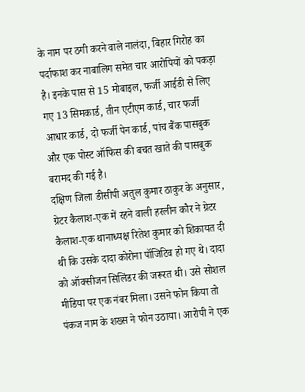के नाम पर ठगी करने वाले नालंदा, बिहार गिरोह का पर्दाफाश कर नाबालिग समेत चार आरोपियों को पकड़ा है। इनके पास से 15 मोबाइल, फर्जी आईडी से लिए गए 13 सिमकार्ड, तीन एटीएम कार्ड, चार फर्जी आधार कार्ड, दो फर्जी पेन कार्ड, पांच बैंक पासबुक और एक पोस्ट ऑफिस की बचत खाते की पासबुक बरामद की गई है।
दक्षिण जिला डीसीपी अतुल कुमार ठाकुर के अनुसार, ग्रेटर कैलाश-एक में रहने वाली हरलीन कौर ने ग्रेटर कैलाश-एक थानाध्यक्ष रितेश कुमार को शिकायत दी थी कि उसके दादा कोरोना पॉजिटिव हो गए थे। दादा को ऑक्सीजन सिलिंडर की जरूरत थी। उसे सोशल मीडिया पर एक नंबर मिला। उसने फोन किया तो पंकज नाम के शख्स ने फोन उठाया। आरोपी ने एक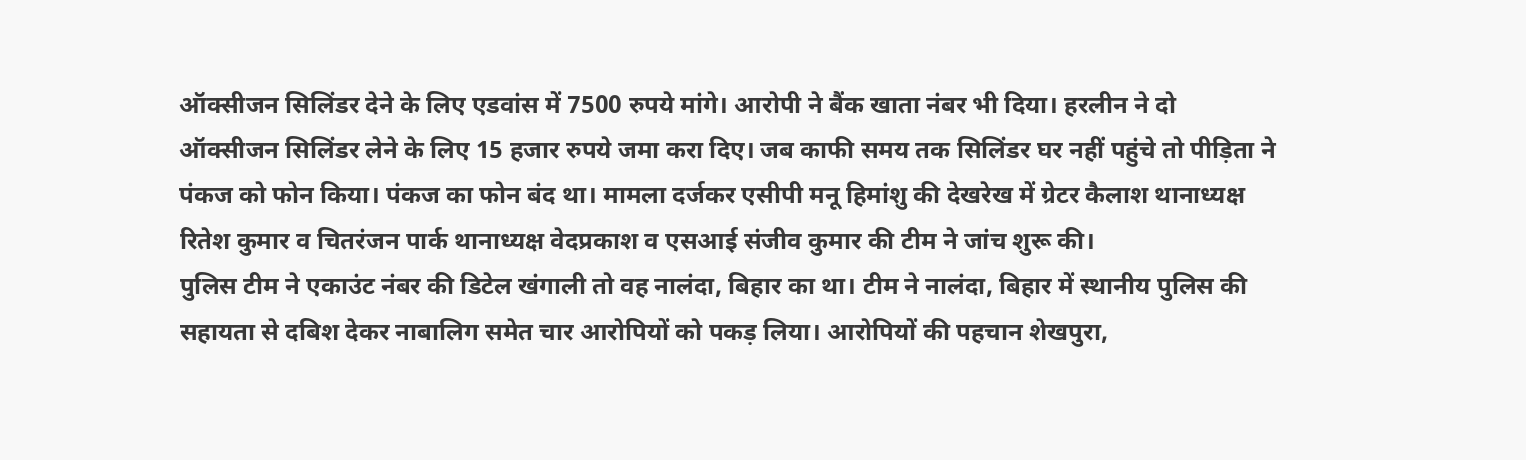ऑक्सीजन सिलिंडर देने के लिए एडवांस में 7500 रुपये मांगे। आरोपी ने बैंक खाता नंबर भी दिया। हरलीन ने दो ऑक्सीजन सिलिंडर लेने के लिए 15 हजार रुपये जमा करा दिए। जब काफी समय तक सिलिंडर घर नहीं पहुंचे तो पीड़िता ने पंकज को फोन किया। पंकज का फोन बंद था। मामला दर्जकर एसीपी मनू हिमांशु की देखरेख में ग्रेटर कैलाश थानाध्यक्ष रितेश कुमार व चितरंजन पार्क थानाध्यक्ष वेदप्रकाश व एसआई संजीव कुमार की टीम ने जांच शुरू की।
पुलिस टीम ने एकाउंट नंबर की डिटेल खंगाली तो वह नालंदा, बिहार का था। टीम ने नालंदा, बिहार में स्थानीय पुलिस की सहायता से दबिश देकर नाबालिग समेत चार आरोपियों को पकड़ लिया। आरोपियों की पहचान शेखपुरा,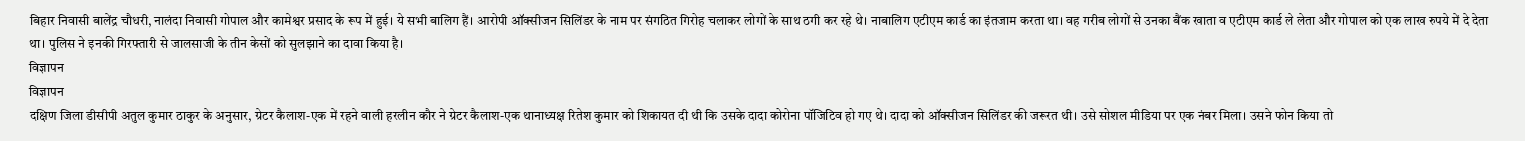बिहार निवासी बालेंद्र चौधरी, नालंदा निवासी गोपाल और कामेश्वर प्रसाद के रूप में हुई। ये सभी बालिग हैं। आरोपी ऑक्सीजन सिलिंडर के नाम पर संगठित गिरोह चलाकर लोगों के साथ ठगी कर रहे थे। नाबालिग एटीएम कार्ड का इंतजाम करता था। वह गरीब लोगों से उनका बैंक खाता व एटीएम कार्ड ले लेता और गोपाल को एक लाख रुपये में दे देता था। पुलिस ने इनकी गिरफ्तारी से जालसाजी के तीन केसों को सुलझाने का दावा किया है।
विज्ञापन
विज्ञापन
दक्षिण जिला डीसीपी अतुल कुमार ठाकुर के अनुसार, ग्रेटर कैलाश-एक में रहने वाली हरलीन कौर ने ग्रेटर कैलाश-एक थानाध्यक्ष रितेश कुमार को शिकायत दी थी कि उसके दादा कोरोना पॉजिटिव हो गए थे। दादा को ऑक्सीजन सिलिंडर की जरूरत थी। उसे सोशल मीडिया पर एक नंबर मिला। उसने फोन किया तो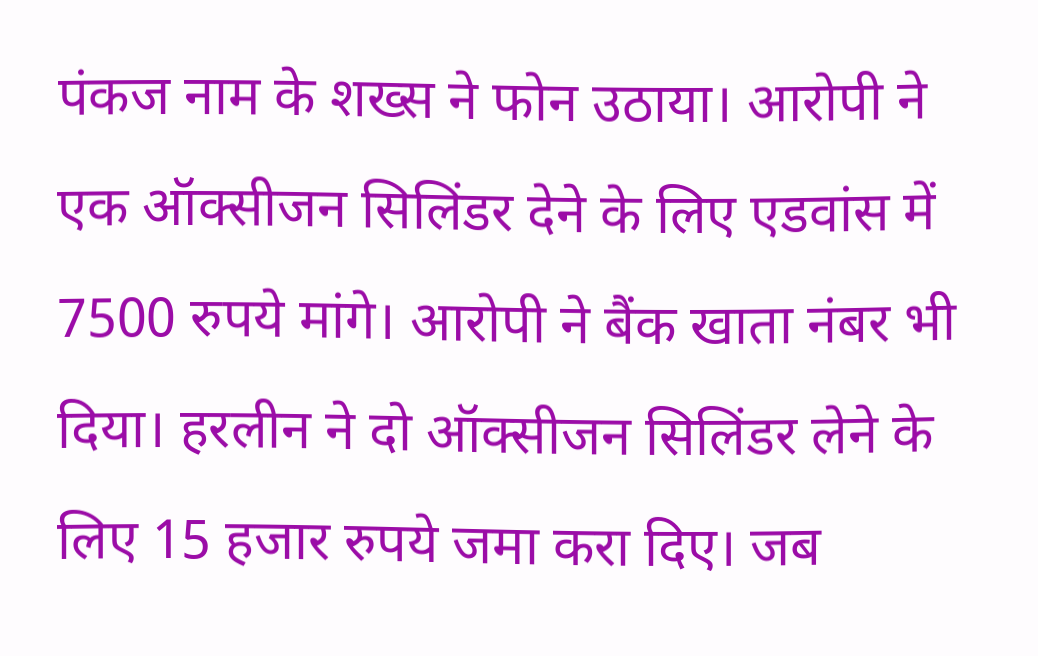पंकज नाम के शख्स ने फोन उठाया। आरोपी ने एक ऑक्सीजन सिलिंडर देने के लिए एडवांस में 7500 रुपये मांगे। आरोपी ने बैंक खाता नंबर भी दिया। हरलीन ने दो ऑक्सीजन सिलिंडर लेने के लिए 15 हजार रुपये जमा करा दिए। जब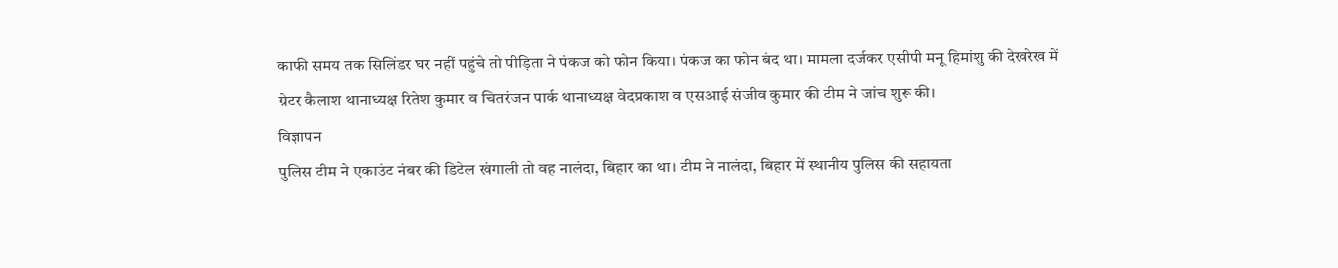काफी समय तक सिलिंडर घर नहीं पहुंचे तो पीड़िता ने पंकज को फोन किया। पंकज का फोन बंद था। मामला दर्जकर एसीपी मनू हिमांशु की देखरेख में ग्रेटर कैलाश थानाध्यक्ष रितेश कुमार व चितरंजन पार्क थानाध्यक्ष वेदप्रकाश व एसआई संजीव कुमार की टीम ने जांच शुरू की।
विज्ञापन
पुलिस टीम ने एकाउंट नंबर की डिटेल खंगाली तो वह नालंदा, बिहार का था। टीम ने नालंदा, बिहार में स्थानीय पुलिस की सहायता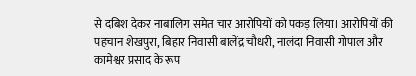से दबिश देकर नाबालिग समेत चार आरोपियों को पकड़ लिया। आरोपियों की पहचान शेखपुरा, बिहार निवासी बालेंद्र चौधरी, नालंदा निवासी गोपाल और कामेश्वर प्रसाद के रूप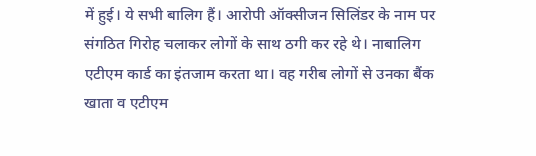में हुई। ये सभी बालिग हैं। आरोपी ऑक्सीजन सिलिंडर के नाम पर संगठित गिरोह चलाकर लोगों के साथ ठगी कर रहे थे। नाबालिग एटीएम कार्ड का इंतजाम करता था। वह गरीब लोगों से उनका बैंक खाता व एटीएम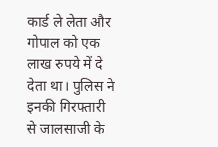कार्ड ले लेता और गोपाल को एक लाख रुपये में दे देता था। पुलिस ने इनकी गिरफ्तारी से जालसाजी के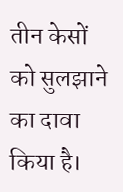तीन केसों को सुलझाने का दावा किया है।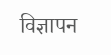विज्ञापन